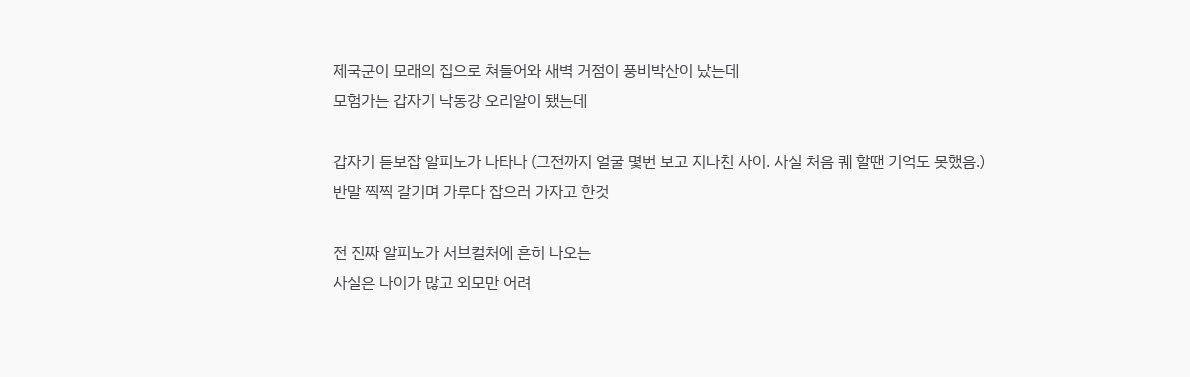제국군이 모래의 집으로 쳐들어와 새벽 거점이 풍비박산이 났는데
모험가는 갑자기 낙동강 오리알이 됐는데

갑자기 듣보잡 알피노가 나타나 (그전까지 얼굴 몇번 보고 지나친 사이. 사실 처음 퀘 할땐 기억도 못했음.)
반말 찍찍 갈기며 가루다 잡으러 가자고 한것

전 진짜 알피노가 서브컬처에 흔히 나오는
사실은 나이가 많고 외모만 어려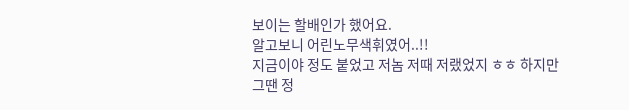보이는 할배인가 했어요.
알고보니 어린노무색휘였어..!!
지금이야 정도 붙었고 저놈 저때 저랬었지 ㅎㅎ 하지만
그땐 정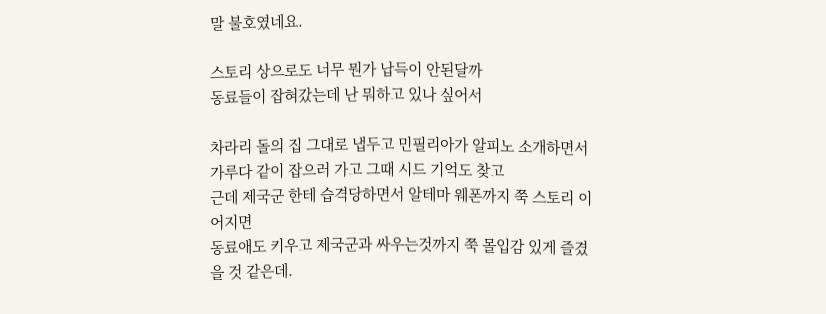말 불호였네요.

스토리 상으로도 너무 뭔가 납득이 안된달까
동료들이 잡혀갔는데 난 뭐하고 있나 싶어서

차라리 돌의 집 그대로 냅두고 민필리아가 알피노 소개하면서
가루다 같이 잡으러 가고 그때 시드 기억도 찾고
근데 제국군 한테 습격당하면서 알테마 웨폰까지 쭉 스토리 이어지면
동료애도 키우고 제국군과 싸우는것까지 쭉 몰입감 있게 즐겼을 것 같은데.